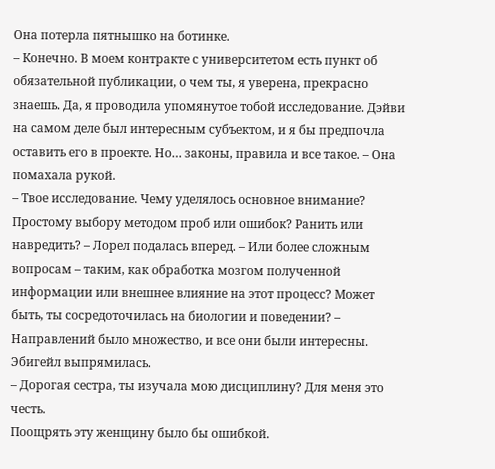Она потерла пятнышко на ботинке.
– Конечно. В моем контракте с университетом есть пункт об обязательной публикации, о чем ты, я уверена, прекрасно знаешь. Да, я проводила упомянутое тобой исследование. Дэйви на самом деле был интересным субъектом, и я бы предпочла оставить его в проекте. Но… законы, правила и все такое. – Она помахала рукой.
– Твое исследование. Чему уделялось основное внимание? Простому выбору методом проб или ошибок? Ранить или навредить? – Лорел подалась вперед. – Или более сложным вопросам – таким, как обработка мозгом полученной информации или внешнее влияние на этот процесс? Может быть, ты сосредоточилась на биологии и поведении? – Направлений было множество, и все они были интересны.
Эбигейл выпрямилась.
– Дорогая сестра, ты изучала мою дисциплину? Для меня это честь.
Поощрять эту женщину было бы ошибкой.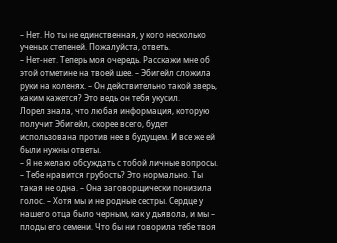– Нет. Но ты не единственная, у кого несколько ученых степеней. Пожалуйста, ответь.
– Нет-нет. Теперь моя очередь. Расскажи мне об этой отметине на твоей шее. – Эбигейл сложила руки на коленях. – Он действительно такой зверь, каким кажется? Это ведь он тебя укусил.
Лорел знала, что любая информация, которую получит Эбигейл, скорее всего, будет использована против нее в будущем. И все же ей были нужны ответы.
– Я не желаю обсуждать с тобой личные вопросы.
– Тебе нравится грубость? Это нормально. Ты такая не одна. – Она заговорщически понизила голос. – Хотя мы и не родные сестры. Сердце у нашего отца было черным, как у дьявола, и мы – плоды его семени. Что бы ни говорила тебе твоя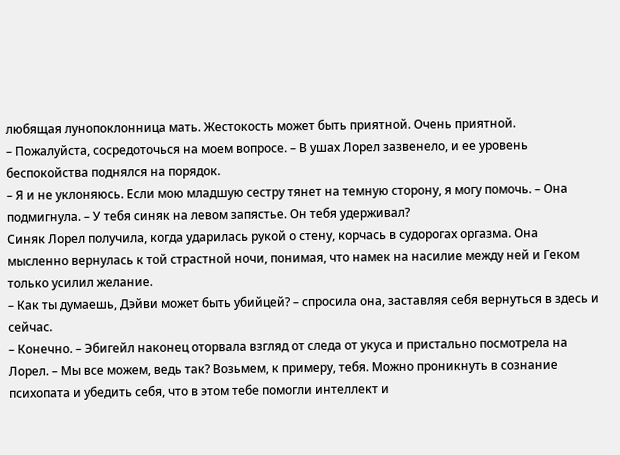любящая лунопоклонница мать. Жестокость может быть приятной. Очень приятной.
– Пожалуйста, сосредоточься на моем вопросе. – В ушах Лорел зазвенело, и ее уровень беспокойства поднялся на порядок.
– Я и не уклоняюсь. Если мою младшую сестру тянет на темную сторону, я могу помочь. – Она подмигнула. – У тебя синяк на левом запястье. Он тебя удерживал?
Синяк Лорел получила, когда ударилась рукой о стену, корчась в судорогах оргазма. Она мысленно вернулась к той страстной ночи, понимая, что намек на насилие между ней и Геком только усилил желание.
– Как ты думаешь, Дэйви может быть убийцей? – спросила она, заставляя себя вернуться в здесь и сейчас.
– Конечно. – Эбигейл наконец оторвала взгляд от следа от укуса и пристально посмотрела на Лорел. – Мы все можем, ведь так? Возьмем, к примеру, тебя. Можно проникнуть в сознание психопата и убедить себя, что в этом тебе помогли интеллект и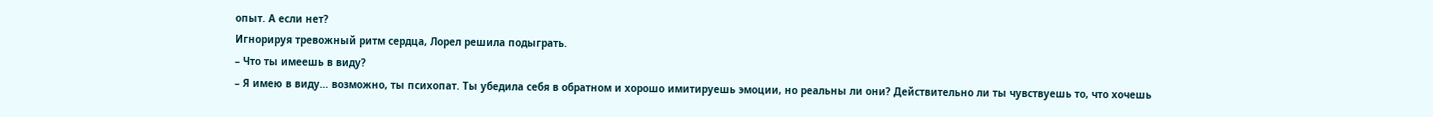опыт. А если нет?
Игнорируя тревожный ритм сердца, Лорел решила подыграть.
– Что ты имеешь в виду?
– Я имею в виду… возможно, ты психопат. Ты убедила себя в обратном и хорошо имитируешь эмоции, но реальны ли они? Действительно ли ты чувствуешь то, что хочешь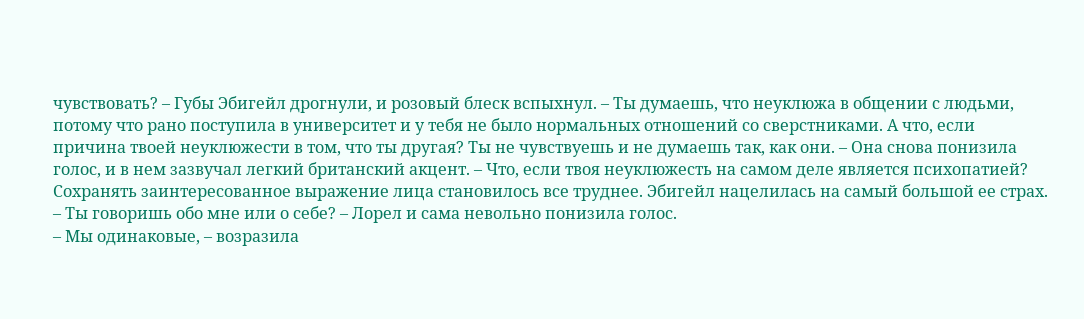чувствовать? – Губы Эбигейл дрогнули, и розовый блеск вспыхнул. – Ты думаешь, что неуклюжа в общении с людьми, потому что рано поступила в университет и у тебя не было нормальных отношений со сверстниками. А что, если причина твоей неуклюжести в том, что ты другая? Ты не чувствуешь и не думаешь так, как они. – Она снова понизила голос, и в нем зазвучал легкий британский акцент. – Что, если твоя неуклюжесть на самом деле является психопатией?
Сохранять заинтересованное выражение лица становилось все труднее. Эбигейл нацелилась на самый большой ее страх.
– Ты говоришь обо мне или о себе? – Лорел и сама невольно понизила голос.
– Мы одинаковые, – возразила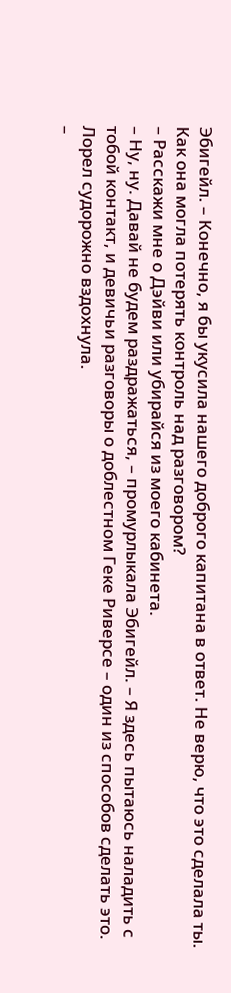Эбигейл. – Конечно, я бы укусила нашего доброго капитана в ответ. Не верю, что это сделала ты.
Как она могла потерять контроль над разговором?
– Расскажи мне о Дэйви или убирайся из моего кабинета.
– Ну, ну. Давай не будем раздражаться, – промурлыкала Эбигейл. – Я здесь пытаюсь наладить с тобой контакт, и девичьи разговоры о доблестном Геке Риверсе – один из способов сделать это.
Лорел судорожно вздохнула.
–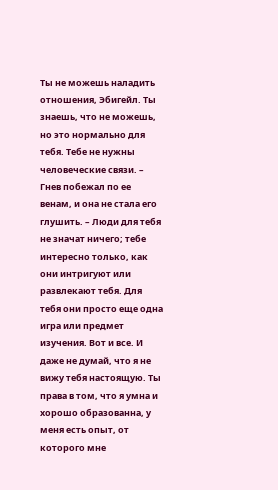Ты не можешь наладить отношения, Эбигейл. Ты знаешь, что не можешь, но это нормально для тебя. Тебе не нужны человеческие связи. – Гнев побежал по ее венам, и она не стала его глушить. – Люди для тебя не значат ничего; тебе интересно только, как они интригуют или развлекают тебя. Для тебя они просто еще одна игра или предмет изучения. Вот и все. И даже не думай, что я не вижу тебя настоящую. Ты права в том, что я умна и хорошо образованна, у меня есть опыт, от которого мне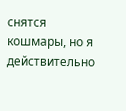снятся кошмары, но я действительно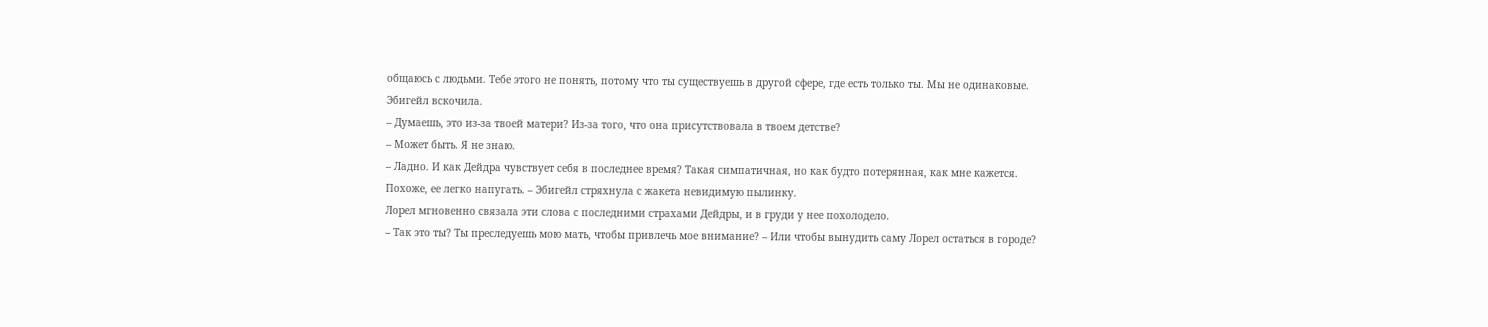общаюсь с людьми. Тебе этого не понять, потому что ты существуешь в другой сфере, где есть только ты. Мы не одинаковые.
Эбигейл вскочила.
– Думаешь, это из-за твоей матери? Из-за того, что она присутствовала в твоем детстве?
– Может быть. Я не знаю.
– Ладно. И как Дейдра чувствует себя в последнее время? Такая симпатичная, но как будто потерянная, как мне кажется. Похоже, ее легко напугать. – Эбигейл стряхнула с жакета невидимую пылинку.
Лорел мгновенно связала эти слова с последними страхами Дейдры, и в груди у нее похолодело.
– Так это ты? Ты преследуешь мою мать, чтобы привлечь мое внимание? – Или чтобы вынудить саму Лорел остаться в городе?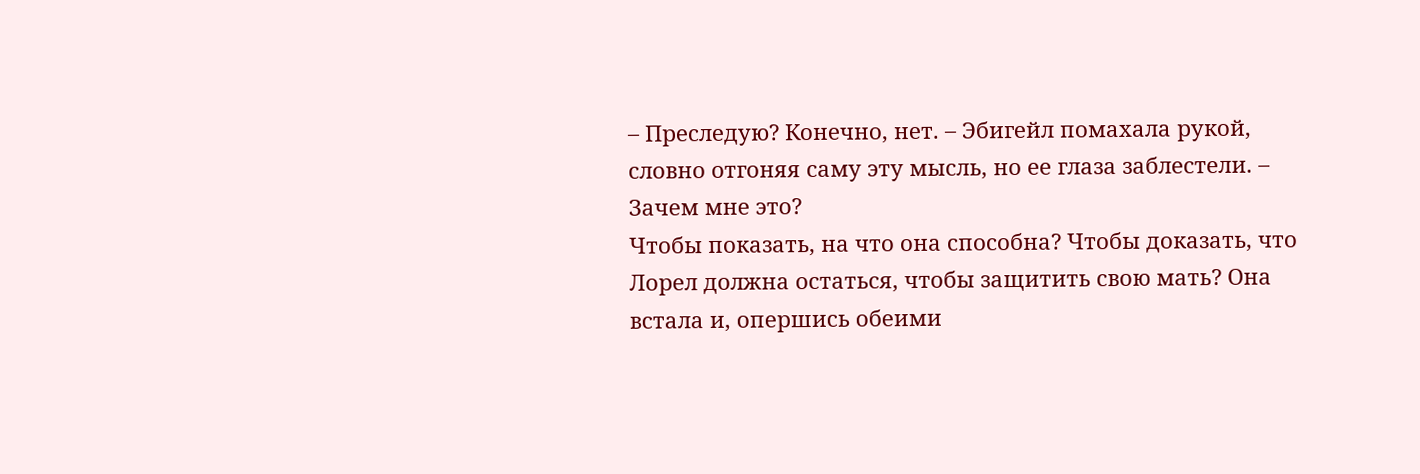– Преследую? Конечно, нет. – Эбигейл помахала рукой, словно отгоняя саму эту мысль, но ее глаза заблестели. – Зачем мне это?
Чтобы показать, на что она способна? Чтобы доказать, что Лорел должна остаться, чтобы защитить свою мать? Она встала и, опершись обеими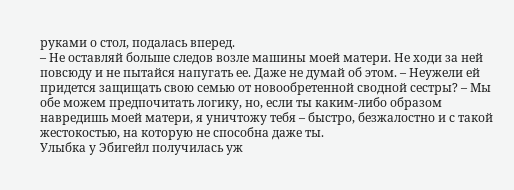руками о стол, подалась вперед.
– Не оставляй больше следов возле машины моей матери. Не ходи за ней повсюду и не пытайся напугать ее. Даже не думай об этом. – Неужели ей придется защищать свою семью от новообретенной сводной сестры? – Мы обе можем предпочитать логику, но, если ты каким-либо образом навредишь моей матери, я уничтожу тебя – быстро, безжалостно и с такой жестокостью, на которую не способна даже ты.
Улыбка у Эбигейл получилась уж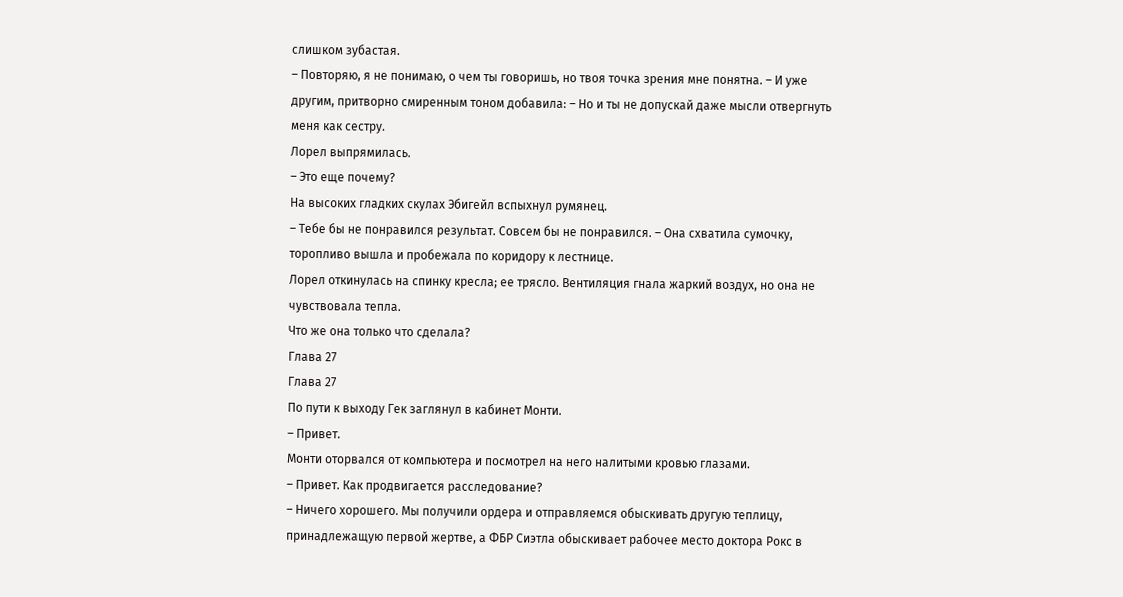слишком зубастая.
– Повторяю, я не понимаю, о чем ты говоришь, но твоя точка зрения мне понятна. – И уже другим, притворно смиренным тоном добавила: – Но и ты не допускай даже мысли отвергнуть меня как сестру.
Лорел выпрямилась.
– Это еще почему?
На высоких гладких скулах Эбигейл вспыхнул румянец.
– Тебе бы не понравился результат. Совсем бы не понравился. – Она схватила сумочку, торопливо вышла и пробежала по коридору к лестнице.
Лорел откинулась на спинку кресла; ее трясло. Вентиляция гнала жаркий воздух, но она не чувствовала тепла.
Что же она только что сделала?
Глава 27
Глава 27
По пути к выходу Гек заглянул в кабинет Монти.
– Привет.
Монти оторвался от компьютера и посмотрел на него налитыми кровью глазами.
– Привет. Как продвигается расследование?
– Ничего хорошего. Мы получили ордера и отправляемся обыскивать другую теплицу, принадлежащую первой жертве, а ФБР Сиэтла обыскивает рабочее место доктора Рокс в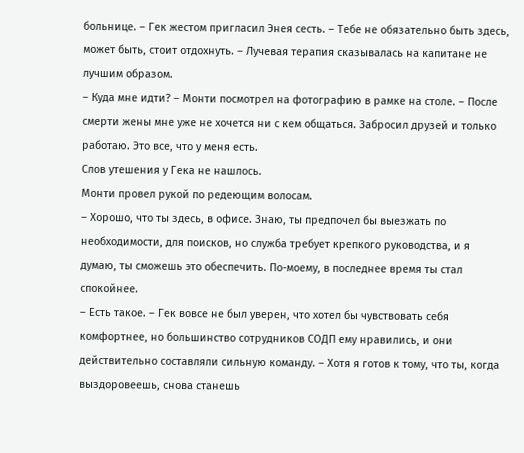больнице. – Гек жестом пригласил Энея сесть. – Тебе не обязательно быть здесь, может быть, стоит отдохнуть. – Лучевая терапия сказывалась на капитане не лучшим образом.
– Куда мне идти? – Монти посмотрел на фотографию в рамке на столе. – После смерти жены мне уже не хочется ни с кем общаться. Забросил друзей и только работаю. Это все, что у меня есть.
Слов утешения у Гека не нашлось.
Монти провел рукой по редеющим волосам.
– Хорошо, что ты здесь, в офисе. Знаю, ты предпочел бы выезжать по необходимости, для поисков, но служба требует крепкого руководства, и я думаю, ты сможешь это обеспечить. По-моему, в последнее время ты стал спокойнее.
– Есть такое. – Гек вовсе не был уверен, что хотел бы чувствовать себя комфортнее, но большинство сотрудников СОДП ему нравились, и они действительно составляли сильную команду. – Хотя я готов к тому, что ты, когда выздоровеешь, снова станешь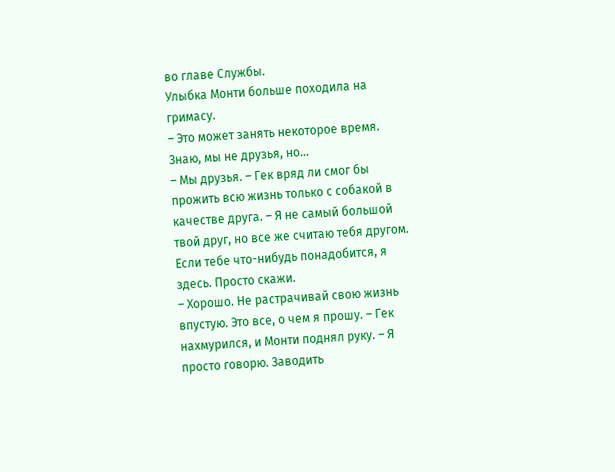во главе Службы.
Улыбка Монти больше походила на гримасу.
– Это может занять некоторое время. Знаю, мы не друзья, но…
– Мы друзья. – Гек вряд ли смог бы прожить всю жизнь только с собакой в качестве друга. – Я не самый большой твой друг, но все же считаю тебя другом. Если тебе что-нибудь понадобится, я здесь. Просто скажи.
– Хорошо. Не растрачивай свою жизнь впустую. Это все, о чем я прошу. – Гек нахмурился, и Монти поднял руку. – Я просто говорю. Заводить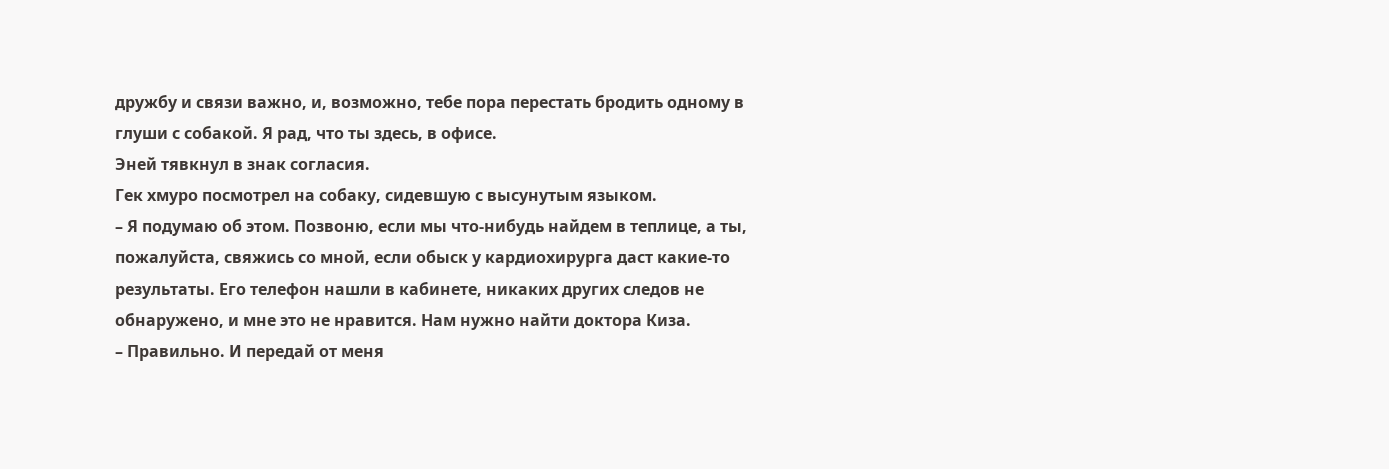дружбу и связи важно, и, возможно, тебе пора перестать бродить одному в глуши с собакой. Я рад, что ты здесь, в офисе.
Эней тявкнул в знак согласия.
Гек хмуро посмотрел на собаку, сидевшую с высунутым языком.
– Я подумаю об этом. Позвоню, если мы что-нибудь найдем в теплице, а ты, пожалуйста, свяжись со мной, если обыск у кардиохирурга даст какие-то результаты. Его телефон нашли в кабинете, никаких других следов не обнаружено, и мне это не нравится. Нам нужно найти доктора Киза.
– Правильно. И передай от меня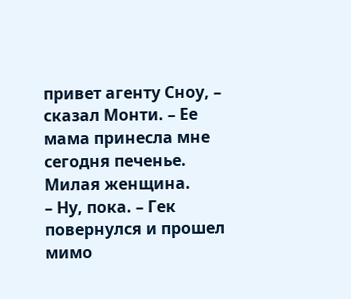привет агенту Сноу, – сказал Монти. – Ее мама принесла мне сегодня печенье. Милая женщина.
– Ну, пока. – Гек повернулся и прошел мимо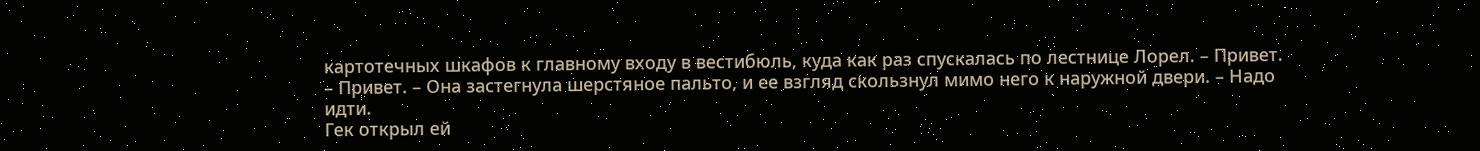картотечных шкафов к главному входу в вестибюль, куда как раз спускалась по лестнице Лорел. – Привет.
– Привет. – Она застегнула шерстяное пальто, и ее взгляд скользнул мимо него к наружной двери. – Надо идти.
Гек открыл ей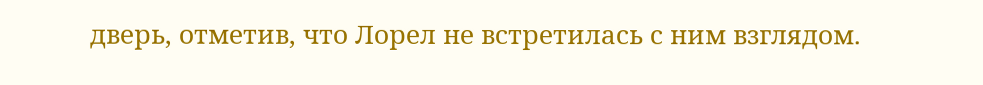дверь, отметив, что Лорел не встретилась с ним взглядом.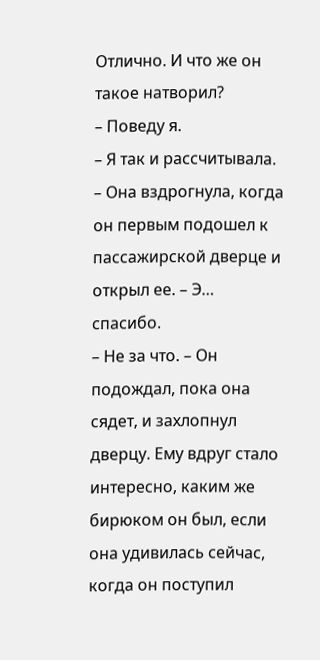Отлично. И что же он такое натворил?
– Поведу я.
– Я так и рассчитывала. – Она вздрогнула, когда он первым подошел к пассажирской дверце и открыл ее. – Э… спасибо.
– Не за что. – Он подождал, пока она сядет, и захлопнул дверцу. Ему вдруг стало интересно, каким же бирюком он был, если она удивилась сейчас, когда он поступил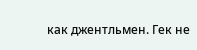как джентльмен. Гек не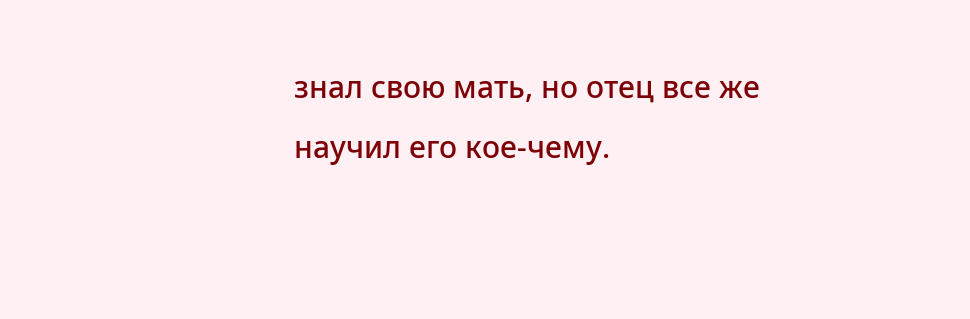знал свою мать, но отец все же научил его кое-чему.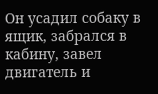Он усадил собаку в ящик, забрался в кабину, завел двигатель и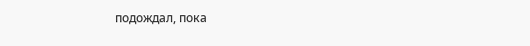подождал, пока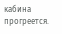кабина прогреется.